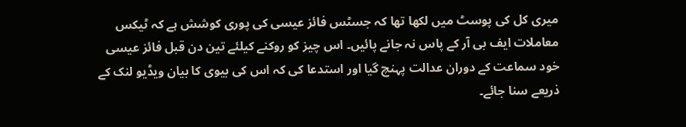میری کل کی پوسٹ میں لکھا تھا کہ جسٹس فائز عیسی کی پوری کوشش ہے کہ ٹیکس معاملات ایف بی آر کے پاس نہ جانے پائیں۔ اس چیز کو روکنے کیلئے تین دن قبل فائز عیسی خود سماعت کے دوران عدالت پہنچ گیا اور استدعا کی کہ اس کی بیوی کا بیان ویڈیو لنک کے ذریعے سنا جائے۔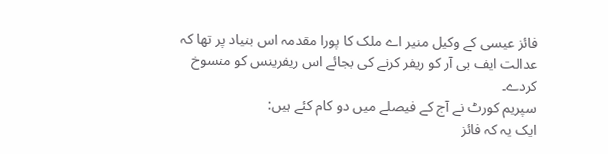فائز عیسی کے وکیل منیر اے ملک کا پورا مقدمہ اس بنیاد پر تھا کہ عدالت ایف بی آر کو ریفر کرنے کی بجائے اس ریفرینس کو منسوخ کردے۔
سپریم کورٹ نے آج کے فیصلے میں دو کام کئے ہیں:
ایک یہ کہ فائز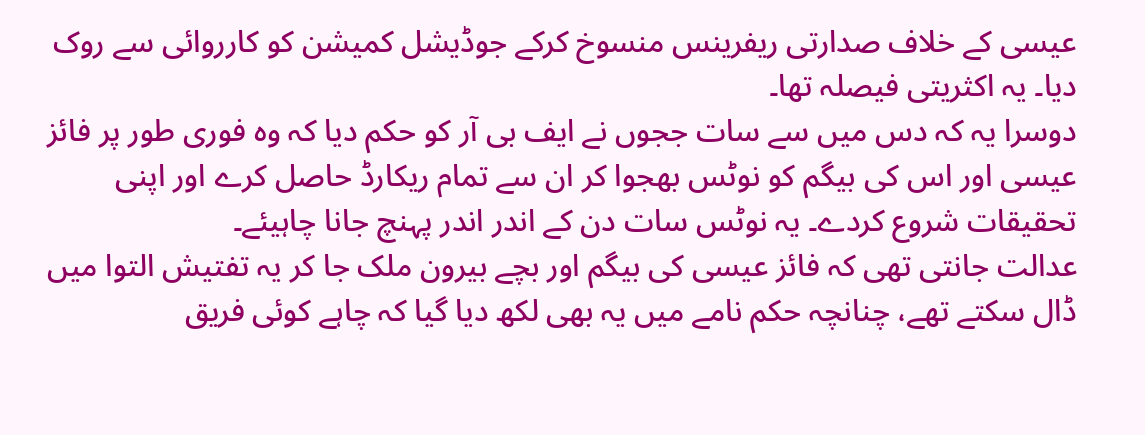عیسی کے خلاف صدارتی ریفرینس منسوخ کرکے جوڈیشل کمیشن کو کارروائی سے روک دیا۔ یہ اکثریتی فیصلہ تھا۔
دوسرا یہ کہ دس میں سے سات ججوں نے ایف بی آر کو حکم دیا کہ وہ فوری طور پر فائز عیسی اور اس کی بیگم کو نوٹس بھجوا کر ان سے تمام ریکارڈ حاصل کرے اور اپنی تحقیقات شروع کردے۔ یہ نوٹس سات دن کے اندر اندر پہنچ جانا چاہیئے۔
عدالت جانتی تھی کہ فائز عیسی کی بیگم اور بچے بیرون ملک جا کر یہ تفتیش التوا میں ڈال سکتے تھے، چنانچہ حکم نامے میں یہ بھی لکھ دیا گیا کہ چاہے کوئی فریق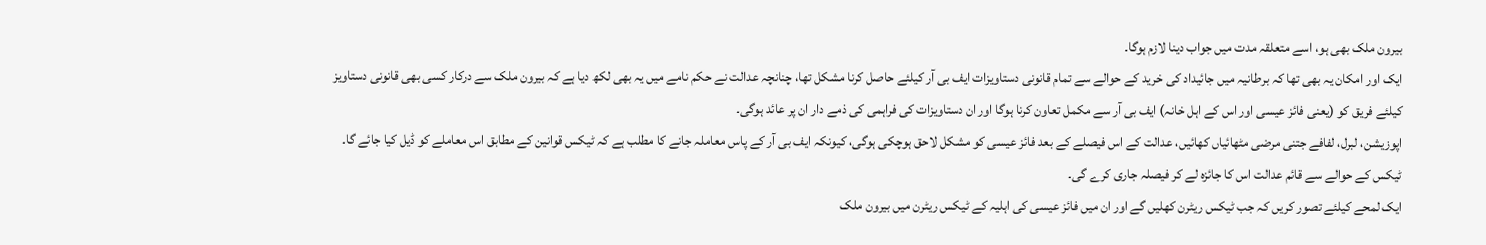بیرون ملک بھی ہو، اسے متعلقہ مدت میں جواب دینا لازم ہوگا۔
ایک اور امکان یہ بھی تھا کہ برطانیہ میں جائیداد کی خرید کے حوالے سے تمام قانونی دستاویزات ایف بی آر کیلئے حاصل کرنا مشکل تھا، چنانچہ عدالت نے حکم نامے میں یہ بھی لکھ دیا ہے کہ بیرون ملک سے درکار کسی بھی قانونی دستاویز کیلئے فریق کو (یعنی فائز عیسی اور اس کے اہل خانہ) ایف بی آر سے مکمل تعاون کرنا ہوگا اور ان دستاویزات کی فراہمی کی ذمے دار ان پر عائد ہوگی۔
اپوزیشن، لبرل، لفافے جتنی مرضی مٹھائیاں کھائیں، عدالت کے اس فیصلے کے بعد فائز عیسی کو مشکل لاحق ہوچکی ہوگی، کیونکہ ایف بی آر کے پاس معاملہ جانے کا مطلب ہے کہ ٹیکس قوانین کے مطابق اس معاملے کو ڈیل کیا جائے گا۔ ٹیکس کے حوالے سے قائم عدالت اس کا جائزہ لے کر فیصلہ جاری کرے گی۔
ایک لمحے کیلئے تصور کریں کہ جب ٹیکس ریٹرن کھلیں گے اور ان میں فائز عیسی کی اہلیہ کے ٹیکس ریٹرن میں بیرون ملک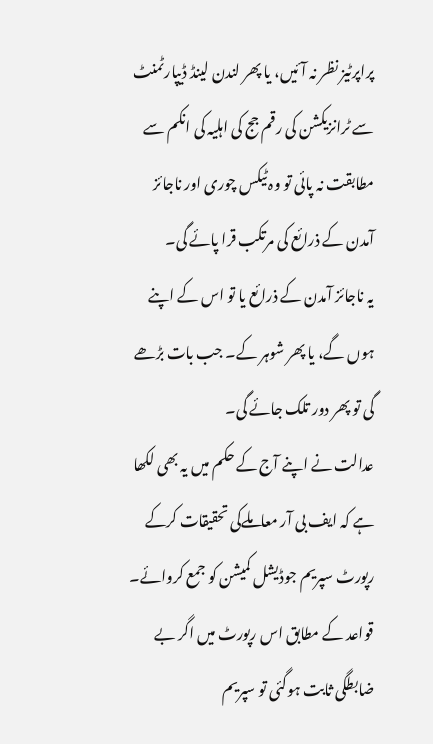پراپرٹیز نظر نہ آئیں، یا پھر لندن لینڈ ڈیپارٹمنٹ سے ٹرانزیکشن کی رقم جج کی اہلیہ کی انکم سے مطابقت نہ پائی تو وہ ٹیکس چوری اور ناجائز آمدن کے ذرائع کی مرتکب قرا پائے گی۔
یہ ناجائز آمدن کے ذرائع یا تو اس کے اپنے ہوں گے، یا پھر شوہر کے۔ جب بات بڑھے گی تو پھر دور تلک جائے گی۔
عدالت نے اپنے آج کے حکم میں یہ بھی لکھا ہے کہ ایف بی آر معاملےکی تحقیقات کرکے رپورٹ سپریم جوڈیشل کمیشن کو جمع کروائے۔ قواعد کے مطابق اس رپورٹ میں اگر بے ضابطگی ثابت ہوگئی تو سپریم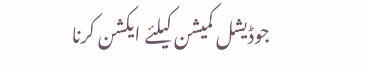جوڈیشل کمیشن کیلئے ایکشن کرنا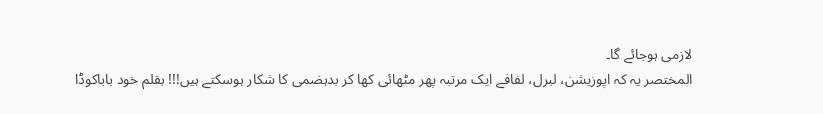لازمی ہوجائے گا۔
المختصر یہ کہ اپوزیشن، لبرل، لفافے ایک مرتبہ پھر مٹھائی کھا کر بدہضمی کا شکار ہوسکتے ہیں!!! بقلم خود باباکوڈا